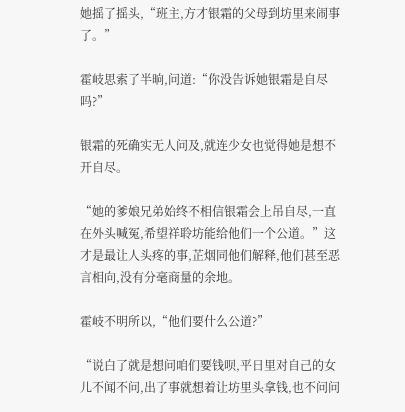她摇了摇头,“班主,方才银霜的父母到坊里来闹事了。”

霍岐思索了半晌,问道:“你没告诉她银霜是自尽吗?”

银霜的死确实无人问及,就连少女也觉得她是想不开自尽。

“她的爹娘兄弟始终不相信银霜会上吊自尽,一直在外头喊冤,希望祥聆坊能给他们一个公道。”这才是最让人头疼的事,芷烟同他们解释,他们甚至恶言相向,没有分毫商量的余地。

霍岐不明所以,“他们要什么公道?”

“说白了就是想问咱们要钱呗,平日里对自己的女儿不闻不问,出了事就想着让坊里头拿钱,也不问问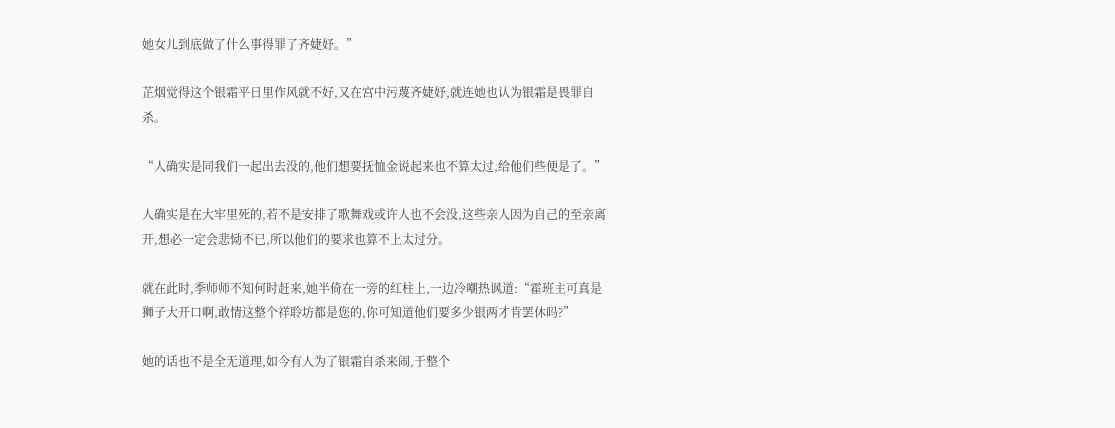她女儿到底做了什么事得罪了齐婕妤。”

芷烟觉得这个银霜平日里作风就不好,又在宫中污蔑齐婕妤,就连她也认为银霜是畏罪自杀。

“人确实是同我们一起出去没的,他们想要抚恤金说起来也不算太过,给他们些便是了。”

人确实是在大牢里死的,若不是安排了歌舞戏或许人也不会没,这些亲人因为自己的至亲离开,想必一定会悲恸不已,所以他们的要求也算不上太过分。

就在此时,季师师不知何时赶来,她半倚在一旁的红柱上,一边冷嘲热讽道:“霍班主可真是狮子大开口啊,敢情这整个祥聆坊都是您的,你可知道他们要多少银两才肯罢休吗?”

她的话也不是全无道理,如今有人为了银霜自杀来闹,于整个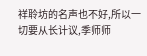祥聆坊的名声也不好,所以一切要从长计议,季师师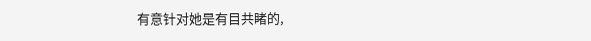有意针对她是有目共睹的,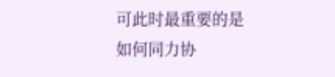可此时最重要的是如何同力协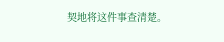契地将这件事查清楚。